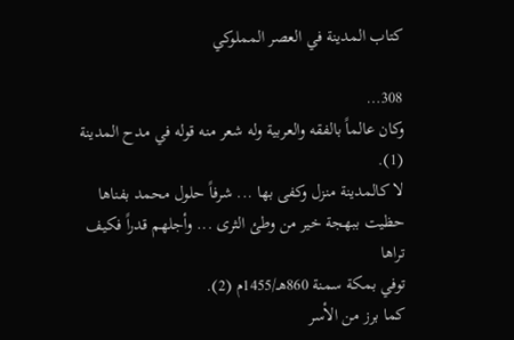كتاب المدينة في العصر المملوكي

308…
وكان عالماً بالفقه والعربية وله شعر منه قوله في مدح المدينة (1).
لا كالمدينة منزل وكفى بها ... شرفاً حلول محمد بفناها
حظيت ببهجة خير من وطئ الثرى ... وأجلهم قدراً فكيف تراها
توفي بمكة سمنة 860هـ/1455م (2).
كما برز من الأسر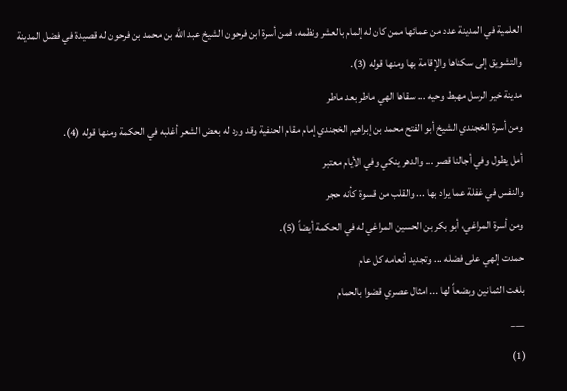العلمية في المدينة عدد من عمائها ممن كان له إلمام بالعشر ونظمه، فمن أسرة ابن فرحون الشيخ عبد الله بن محمد بن فرحون له قصيدة في فضل المدينة والتشويق إلى سكناها والإقامة بها ومنها قوله (3).
مدينة خير الرسل مهبط وحيه ... سقاها الهي ماطر بعد ماطر
ومن أسرة الخجندي الشيخ أبو الفتح محمد بن إبراهيم الخجندي إمام مقام الحنفية وقد ورد له بعض الشعر أغلبه في الحكمة ومنها قوله (4).
أمل يطول وفي أجالنا قصر ... والدهر ينكي وفي الأيام معتبر
والنفس في غفلة عما يراد بها ... والقلب من قسوة كأنه حجر
ومن أسرة المراغي، أبو بكر بن الحسين المراغي له في الحكمة أيضاً (5).
حمدت إلهي على فضله ... وتجديد أنعامه كل عام
بلغت الثمانين وبضعاً لها ... امثال عصري قضوا بالحمام
___
(1)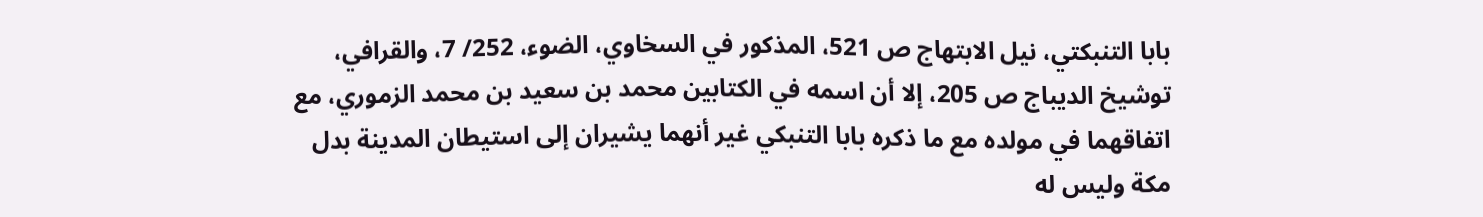بابا التنبكتي، نيل الابتهاج ص 521، المذكور في السخاوي، الضوء، 252/ 7، والقرافي، توشيخ الديباج ص 205، إلا أن اسمه في الكتابين محمد بن سعيد بن محمد الزموري، مع اتفاقهما في مولده مع ما ذكره بابا التنبكي غير أنهما يشيران إلى استيطان المدينة بدل مكة وليس له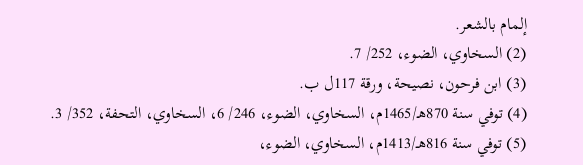إلمام بالشعر.
(2) السخاوي، الضوء، 252/ 7.
(3) ابن فرحون، نصيحة، ورقة 117ل ب.
(4) توفي سنة 870هـ/1465م، السخاوي، الضوء، 246/ 6، السخاوي، التحفة، 352/ 3.
(5) توفي سنة 816هـ/1413م، السخاوي، الضوء،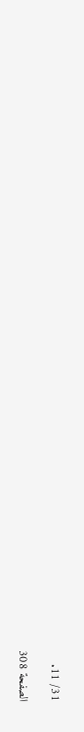31/ 11.

الصفحة 308